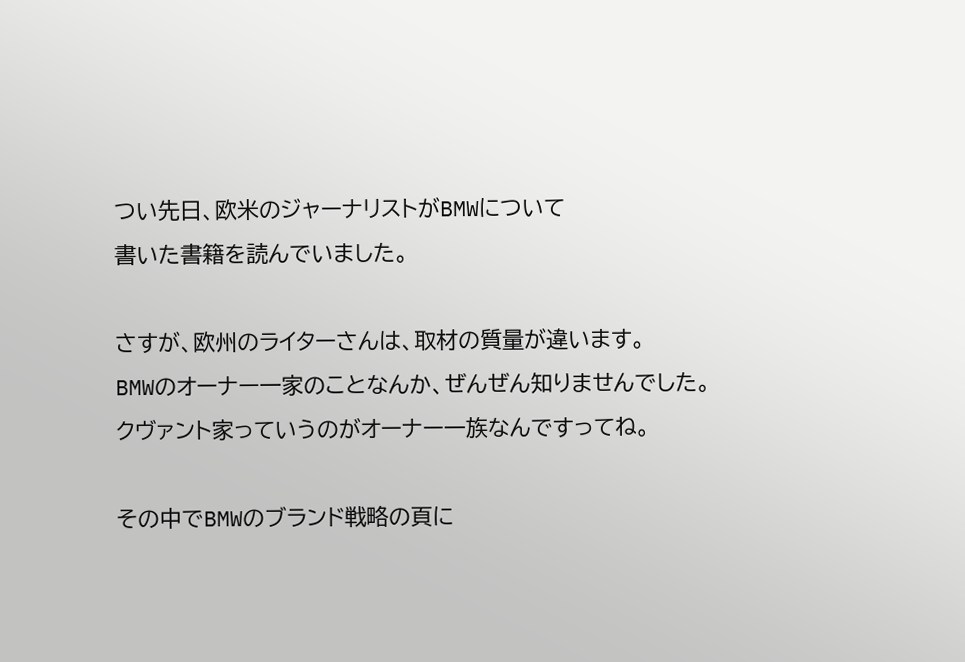つい先日、欧米のジャーナリストがBMWについて
書いた書籍を読んでいました。

さすが、欧州のライターさんは、取材の質量が違います。
BMWのオーナー一家のことなんか、ぜんぜん知りませんでした。
クヴァント家っていうのがオーナー一族なんですってね。

その中でBMWのブランド戦略の頁に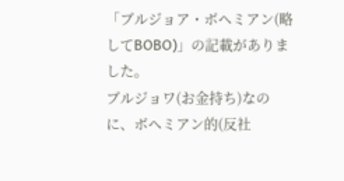「ブルジョア・ボヘミアン(略してBOBO)」の記載がありました。
ブルジョワ(お金持ち)なのに、ボヘミアン的(反社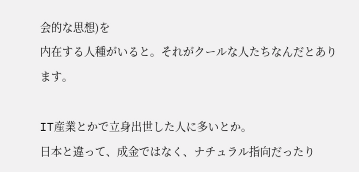会的な思想)を
内在する人種がいると。それがクールな人たちなんだとあります。

IT産業とかで立身出世した人に多いとか。
日本と違って、成金ではなく、ナチュラル指向だったり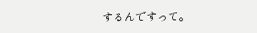するんですって。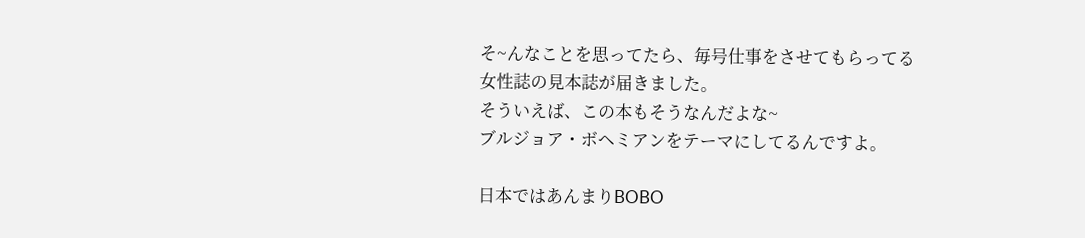そ~んなことを思ってたら、毎号仕事をさせてもらってる
女性誌の見本誌が届きました。
そういえば、この本もそうなんだよな~
ブルジョア・ボヘミアンをテーマにしてるんですよ。

日本ではあんまりBOBO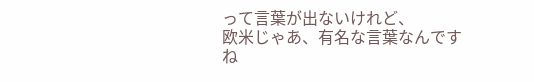って言葉が出ないけれど、
欧米じゃあ、有名な言葉なんですね